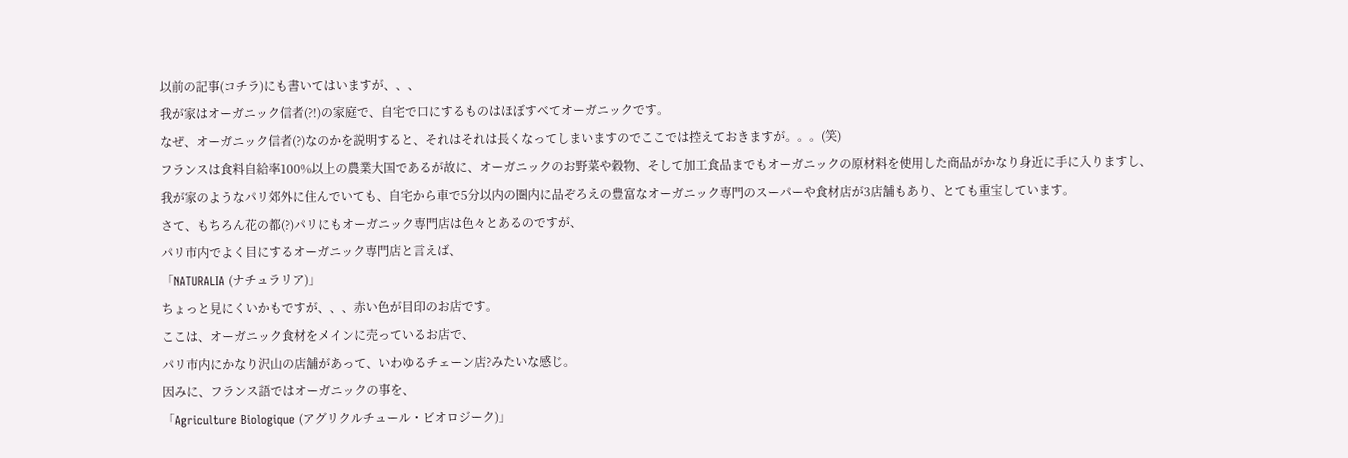以前の記事(コチラ)にも書いてはいますが、、、
我が家はオーガニック信者(?!)の家庭で、自宅で口にするものはほぼすべてオーガニックです。
なぜ、オーガニック信者(?)なのかを説明すると、それはそれは長くなってしまいますのでここでは控えておきますが。。。(笑)
フランスは食料自給率100%以上の農業大国であるが故に、オーガニックのお野菜や穀物、そして加工食品までもオーガニックの原材料を使用した商品がかなり身近に手に入りますし、
我が家のようなパリ郊外に住んでいても、自宅から車で5分以内の圏内に品ぞろえの豊富なオーガニック専門のスーパーや食材店が3店舗もあり、とても重宝しています。
さて、もちろん花の都(?)パリにもオーガニック専門店は色々とあるのですが、
パリ市内でよく目にするオーガニック専門店と言えば、
「NATURALIA (ナチュラリア)」
ちょっと見にくいかもですが、、、赤い色が目印のお店です。
ここは、オーガニック食材をメインに売っているお店で、
パリ市内にかなり沢山の店舗があって、いわゆるチェーン店?みたいな感じ。
因みに、フランス語ではオーガニックの事を、
「Agriculture Biologique (アグリクルチュール・ビオロジーク)」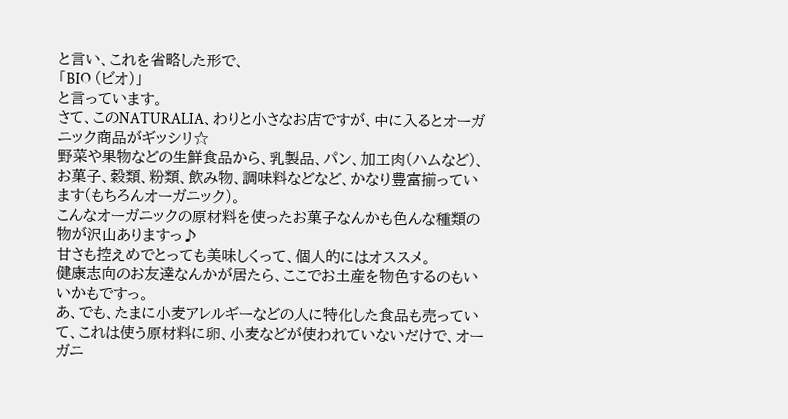と言い、これを省略した形で、
「BIO (ビオ)」
と言っています。
さて、このNATURALIA、わりと小さなお店ですが、中に入るとオーガニック商品がギッシリ☆
野菜や果物などの生鮮食品から、乳製品、パン、加工肉(ハムなど)、お菓子、穀類、粉類、飲み物、調味料などなど、かなり豊富揃っています(もちろんオーガニック)。
こんなオーガニックの原材料を使ったお菓子なんかも色んな種類の物が沢山ありますっ♪
甘さも控えめでとっても美味しくって、個人的にはオススメ。
健康志向のお友達なんかが居たら、ここでお土産を物色するのもいいかもですっ。
あ、でも、たまに小麦アレルギーなどの人に特化した食品も売っていて、これは使う原材料に卵、小麦などが使われていないだけで、オーガニ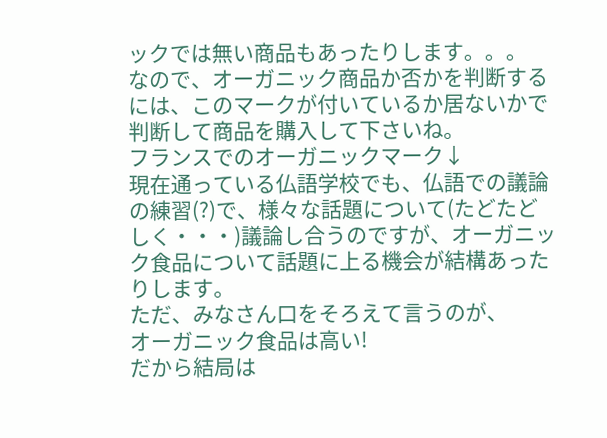ックでは無い商品もあったりします。。。
なので、オーガニック商品か否かを判断するには、このマークが付いているか居ないかで判断して商品を購入して下さいね。
フランスでのオーガニックマーク↓
現在通っている仏語学校でも、仏語での議論の練習(?)で、様々な話題について(たどたどしく・・・)議論し合うのですが、オーガニック食品について話題に上る機会が結構あったりします。
ただ、みなさん口をそろえて言うのが、
オーガニック食品は高い!
だから結局は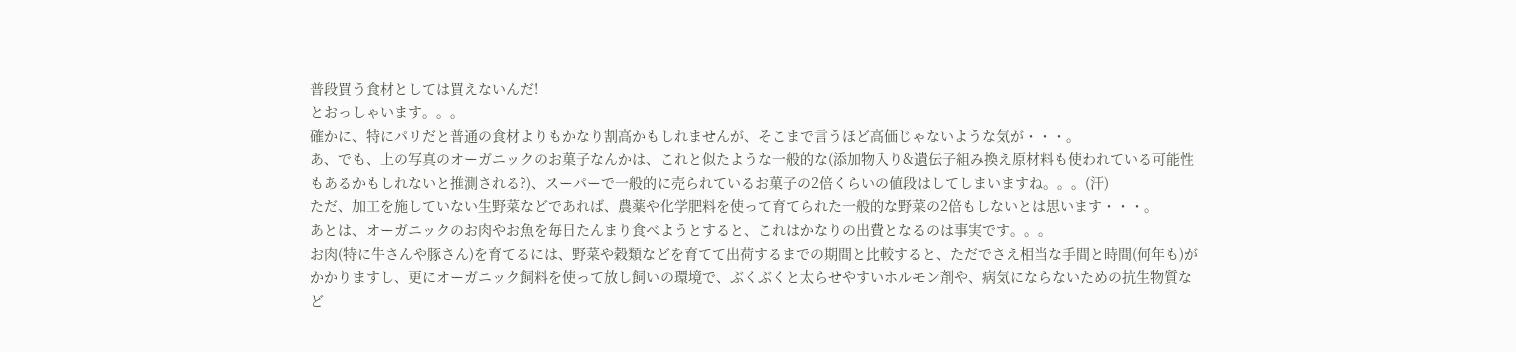普段買う食材としては買えないんだ!
とおっしゃいます。。。
確かに、特にパリだと普通の食材よりもかなり割高かもしれませんが、そこまで言うほど高価じゃないような気が・・・。
あ、でも、上の写真のオーガニックのお菓子なんかは、これと似たような一般的な(添加物入り&遺伝子組み換え原材料も使われている可能性もあるかもしれないと推測される?)、スーパーで一般的に売られているお菓子の2倍くらいの値段はしてしまいますね。。。(汗)
ただ、加工を施していない生野菜などであれば、農薬や化学肥料を使って育てられた一般的な野菜の2倍もしないとは思います・・・。
あとは、オーガニックのお肉やお魚を毎日たんまり食べようとすると、これはかなりの出費となるのは事実です。。。
お肉(特に牛さんや豚さん)を育てるには、野菜や穀類などを育てて出荷するまでの期間と比較すると、ただでさえ相当な手間と時間(何年も)がかかりますし、更にオーガニック飼料を使って放し飼いの環境で、ぶくぶくと太らせやすいホルモン剤や、病気にならないための抗生物質など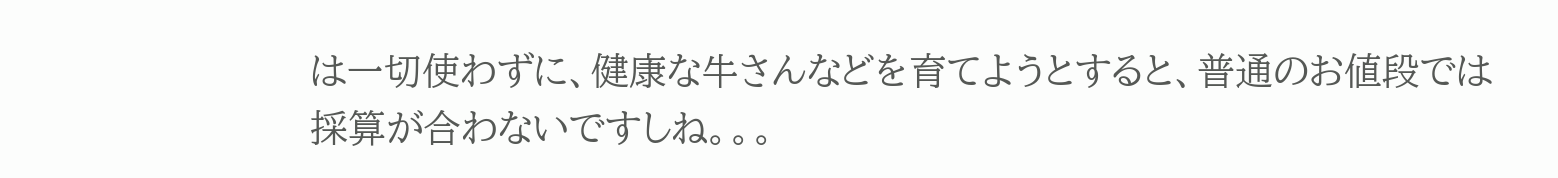は一切使わずに、健康な牛さんなどを育てようとすると、普通のお値段では採算が合わないですしね。。。